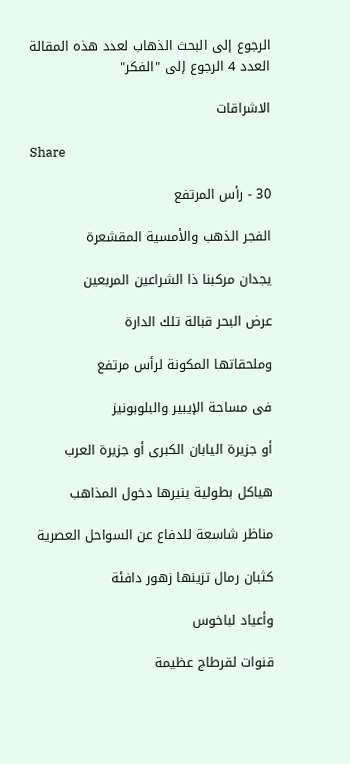الرجوع إلى البحث الذهاب لعدد هذه المقالة العدد 4 الرجوع إلى "الفكر"

الاشراقات

Share

30 - رأس المرتفع

الفجر الذهب والأمسية المقشعرة

يجدان مركبنا ذا الشراعين المربعين

عرض البحر قبالة تلك الدارة

وملحقاتها المكونة لرأس مرتفع

فى مساحة الإيبير والبلوبونيز

أو جزيرة اليابان الكبرى أو جزيرة العرب

هياكل بطولية ينيرها دخول المذاهب

مناظر شاسعة للدفاع عن السواحل العصرية

كثبان رمال تزينها زهور دافئة

وأعياد لباخوس

قنوات لقرطاج عظيمة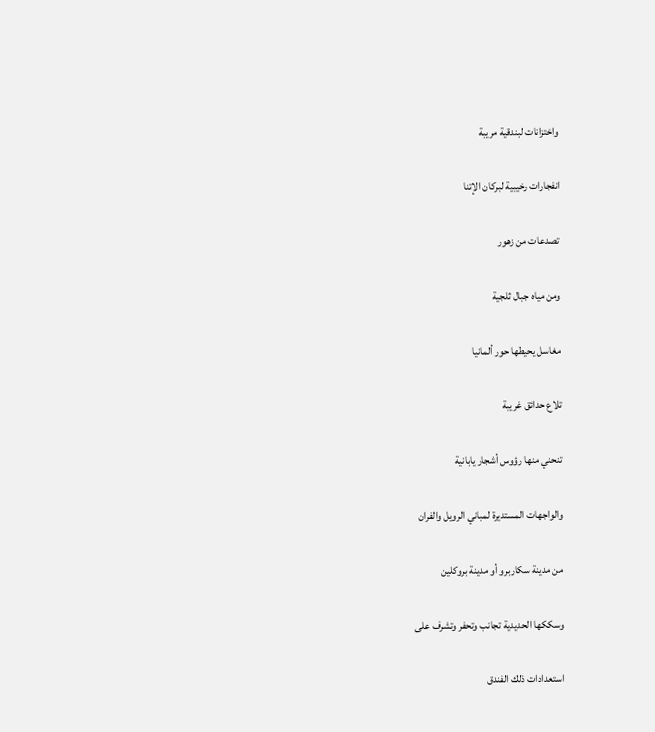واختزانات لبندقية مريبة

انفجارات رخيبية لبركان الإتنا

تصدعات من زهور

ومن مياه جبال ثلجية

مغاسل يحيطها حور ألمانيا

تلاع حدائق غريبة

تنحني منها رؤوس أشجار يابانية

والواجهات المستديرة لمباني الرويل والفران

من مدينة سكاربرو أو مدينة بروكلين

وسككها الحديدية تجانب وتحفر وتشرف على

استعدادات ذلك الفندق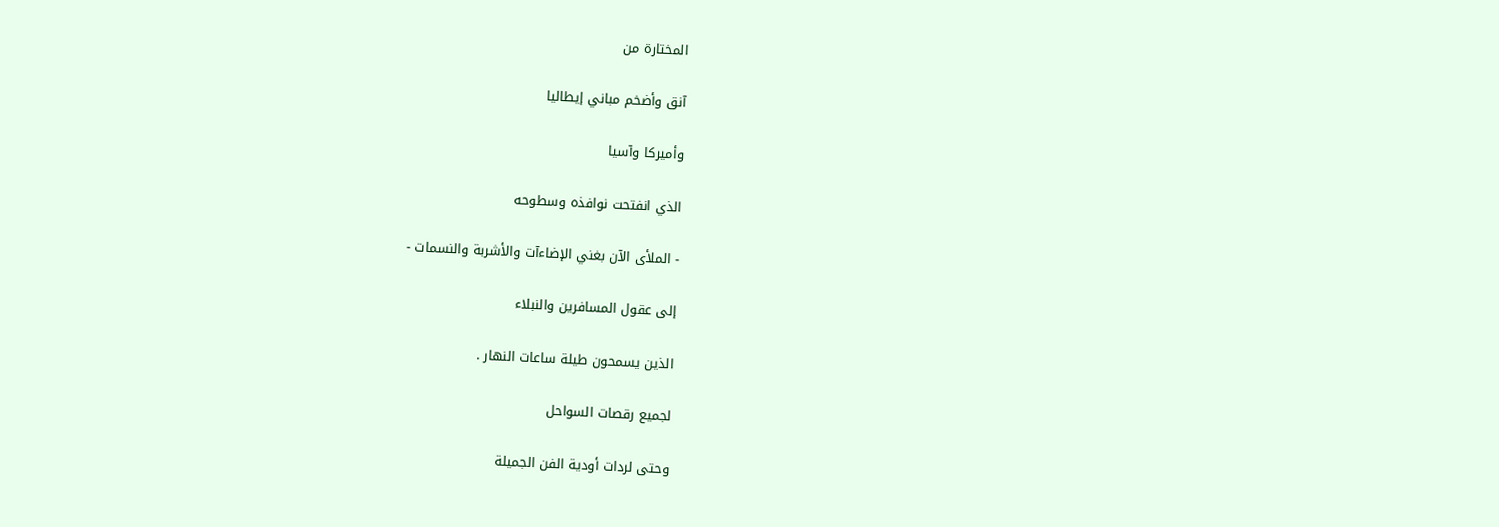المختارة من

آنق وأضخم مباني إيطاليا

وأميركا وآسيا

الذي انفتحت نوافذه وسطوحه

- الملأى الآن بغني الإضاءآت والأشربة والنسمات -

إلى عقول المسافرين والنبلاء

الذين يسمحون طيلة ساعات النهار .

لجميع رقصات السواحل

وحتى لردات أودية الفن الجميلة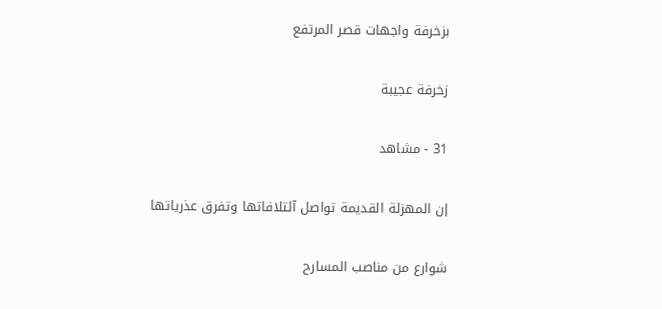بزخرفة واجهات قصر المرتفع

زخرفة عجيبة

31 - مشاهد

إن المهزلة القديمة تواصل آئتلافاتها وتفرق عذرياتها

شوارع من مناصب المسارح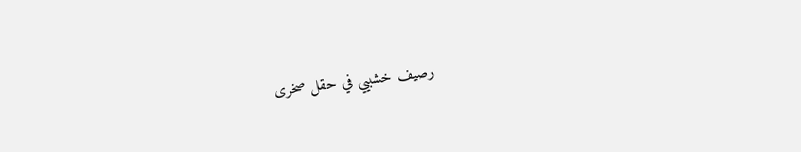رصيف خشبيي في حقل صخرى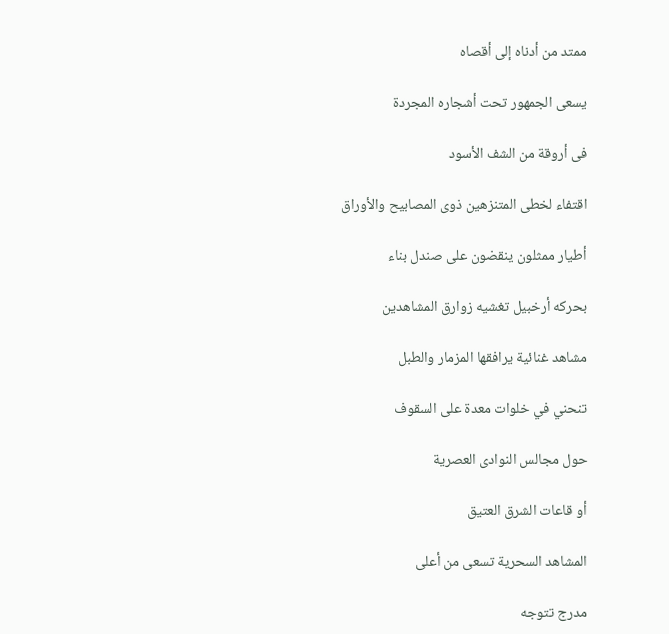ممتد من أدناه إلى أقصاه

يسعى الجمهور تحت أشجاره المجردة

فى أروقة من الشف الأسود

اقتفاء لخطى المتنزهين ذوى المصابيح والأوراق

أطيار ممثلون ينقضون على صندل بناء

بحركه أرخبيل تغشيه زوارق المشاهدين

مشاهد غنائية يرافقها المزمار والطبل

تنحني في خلوات معدة على السقوف

حول مجالس النوادى العصرية

أو قاعات الشرق العتيق

المشاهد السحرية تسعى من أعلى

مدرج تتوجه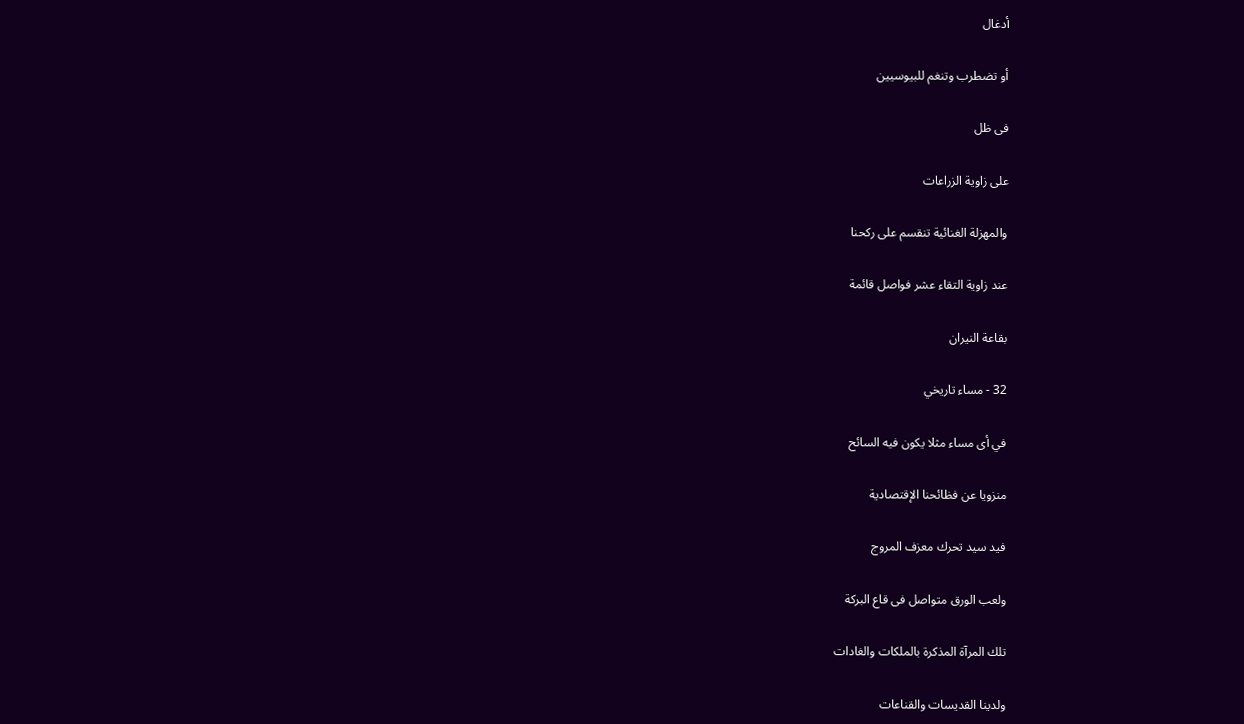أدغال

أو تضطرب وتنغم للبيوسيين

فى ظل

على زاوية الزراعات

والمهزلة الغنائية تنقسم على ركحنا

عند زاوية التقاء عشر فواصل قائمة

بقاعة النيران

32 - مساء تاريخي

في أى مساء مثلا يكون فيه السائح

منزويا عن فظائحنا الإقتصادية

فيد سيد تحرك معزف المروج

ولعب الورق متواصل فى قاع البركة

تلك المرآة المذكرة بالملكات والغادات

ولدينا القديسات والقناعات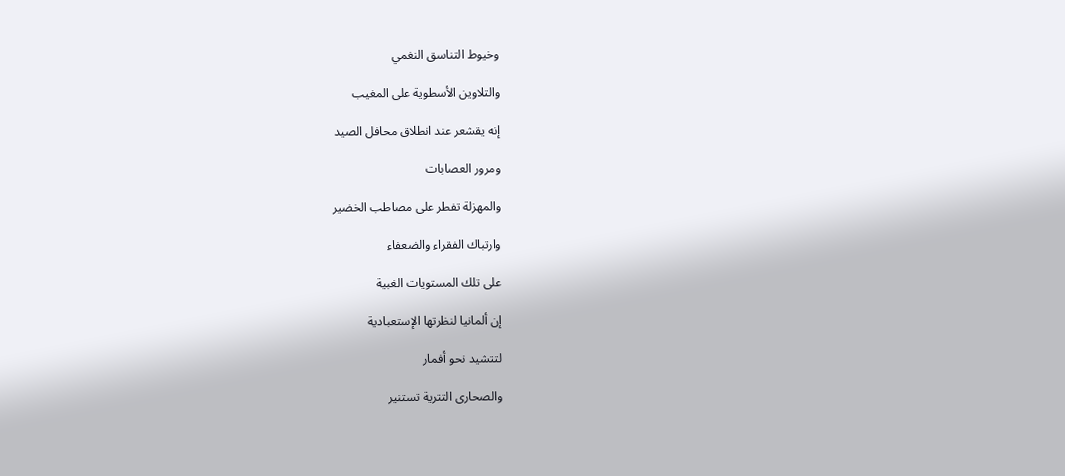وخيوط التناسق النغمي

والتلاوين الأسطوية على المغيب

إنه يقشعر عند انطلاق محافل الصيد

ومرور العصابات

والمهزلة تفطر على مصاطب الخضير

وارتباك الفقراء والضعفاء

على تلك المستويات الغبية

إن ألمانيا لنظرتها الإستعبادية

لتتشيد نحو أفمار

والصحارى التترية تستنير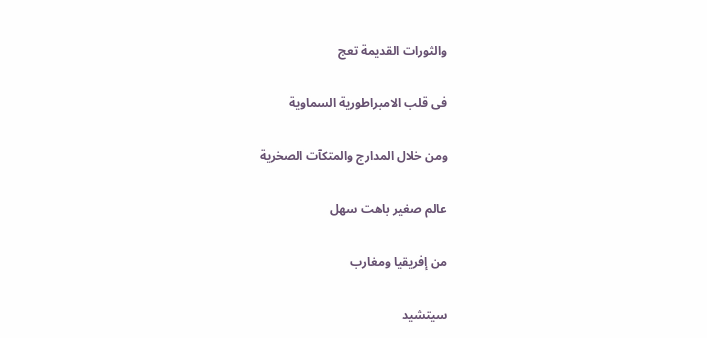والثورات القديمة تعج

فى قلب الامبراطورية السماوية

ومن خلال المدارج والمتكآت الصخرية

عالم صغير باهت سهل

من إفريقيا ومغارب

سيتشيد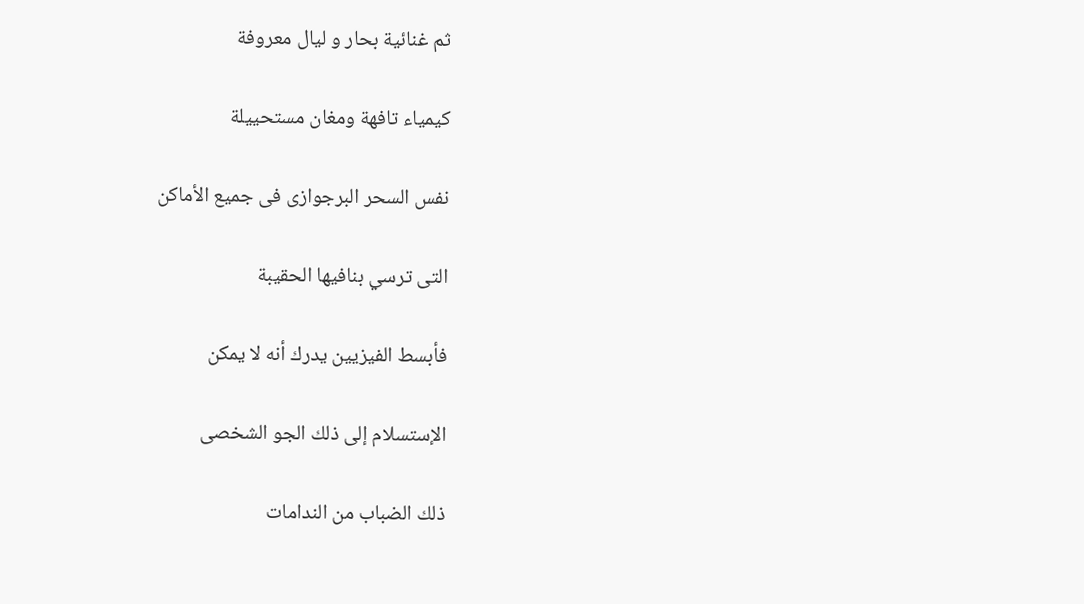ثم غنائية بحار و ليال معروفة

كيمياء تافهة ومغان مستحييلة

نفس السحر البرجوازى فى جميع الأماكن

التى ترسي بنافيها الحقيبة

فأبسط الفيزيين يدرك أنه لا يمكن

الإستسلام إلى ذلك الجو الشخصى

ذلك الضباب من الندامات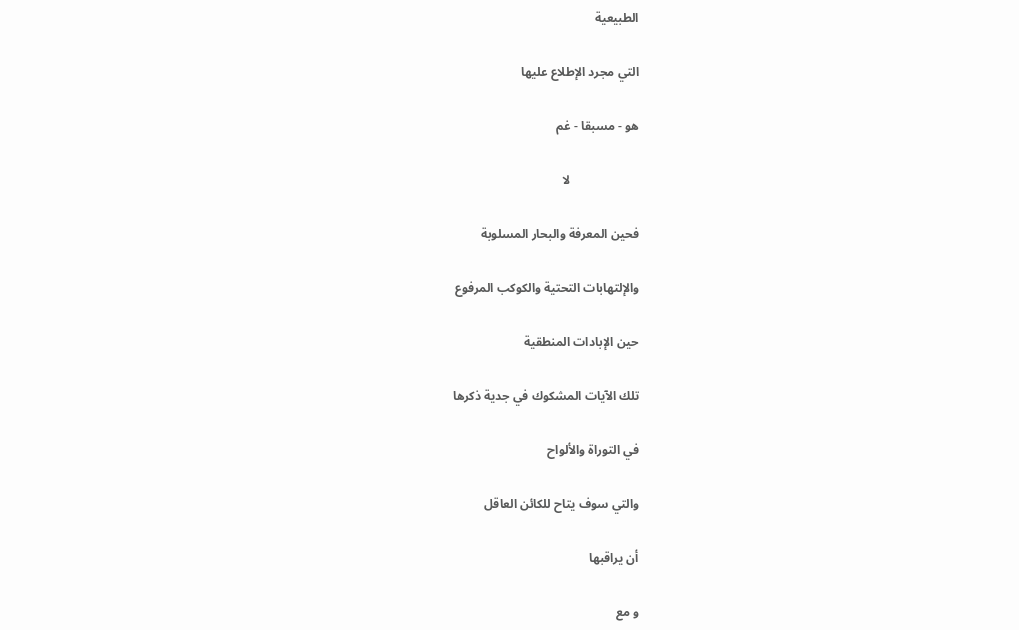الطبيعية

التي مجرد الإطلاع عليها

هو - مسبقا - غم

                      لا

فحين المعرفة والبحار المسلوبة

والإلتهابات التحتية والكوكب المرفوع

حين الإبادات المنطقية

تلك الآيات المشكوك في جدية ذكرها

في التوراة والألواح

والتي سوف يتاح للكائن العاقل

أن يراقبها

و مع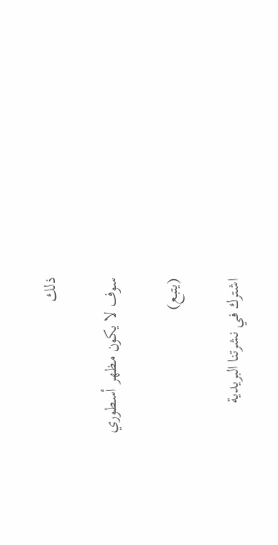ذلك

سوف لا يكون مظهر أسطوري

(يتبع)

اشترك في نشرتنا البريدية